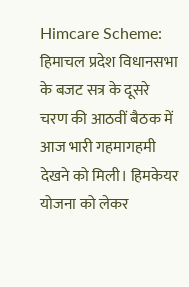Himcare Scheme: हिमाचल प्रदेश विधानसभा के बजट सत्र के दूसरे चरण की आठवीं बैठक में आज भारी गहमागहमी देखने को मिली। हिमकेयर योजना को लेकर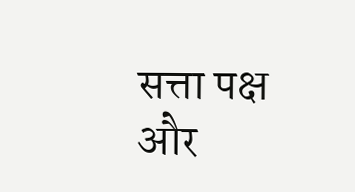सत्ता पक्ष और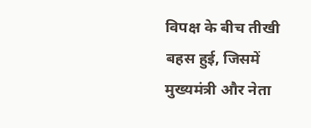विपक्ष के बीच तीखी बहस हुई, जिसमें मुख्यमंत्री और नेता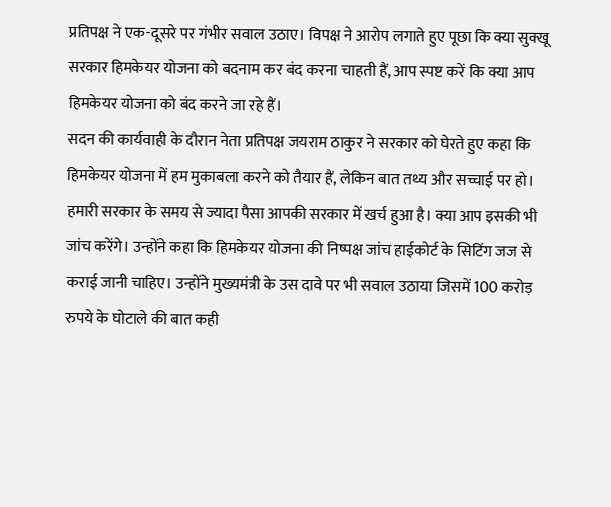प्रतिपक्ष ने एक-दूसरे पर गंभीर सवाल उठाए। विपक्ष ने आरोप लगाते हुए पूछा कि क्या सुक्खू सरकार हिमकेयर योजना को बदनाम कर बंद करना चाहती हैं, आप स्पष्ट करें कि क्या आप हिमकेयर योजना को बंद करने जा रहे हैं।
सदन की कार्यवाही के दौरान नेता प्रतिपक्ष जयराम ठाकुर ने सरकार को घेरते हुए कहा कि हिमकेयर योजना में हम मुकाबला करने को तैयार हैं, लेकिन बात तथ्य और सच्चाई पर हो। हमारी सरकार के समय से ज्यादा पैसा आपकी सरकार में खर्च हुआ है। क्या आप इसकी भी जांच करेंगे। उन्होंने कहा कि हिमकेयर योजना की निष्पक्ष जांच हाईकोर्ट के सिटिंग जज से कराई जानी चाहिए। उन्होंने मुख्यमंत्री के उस दावे पर भी सवाल उठाया जिसमें 100 करोड़ रुपये के घोटाले की बात कही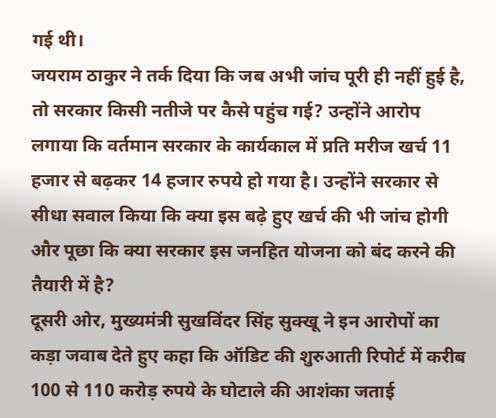गई थी।
जयराम ठाकुर ने तर्क दिया कि जब अभी जांच पूरी ही नहीं हुई है, तो सरकार किसी नतीजे पर कैसे पहुंच गई? उन्होंने आरोप लगाया कि वर्तमान सरकार के कार्यकाल में प्रति मरीज खर्च 11 हजार से बढ़कर 14 हजार रुपये हो गया है। उन्होंने सरकार से सीधा सवाल किया कि क्या इस बढ़े हुए खर्च की भी जांच होगी और पूछा कि क्या सरकार इस जनहित योजना को बंद करने की तैयारी में है?
दूसरी ओर, मुख्यमंत्री सुखविंदर सिंह सुक्खू ने इन आरोपों का कड़ा जवाब देते हुए कहा कि ऑडिट की शुरुआती रिपोर्ट में करीब 100 से 110 करोड़ रुपये के घोटाले की आशंका जताई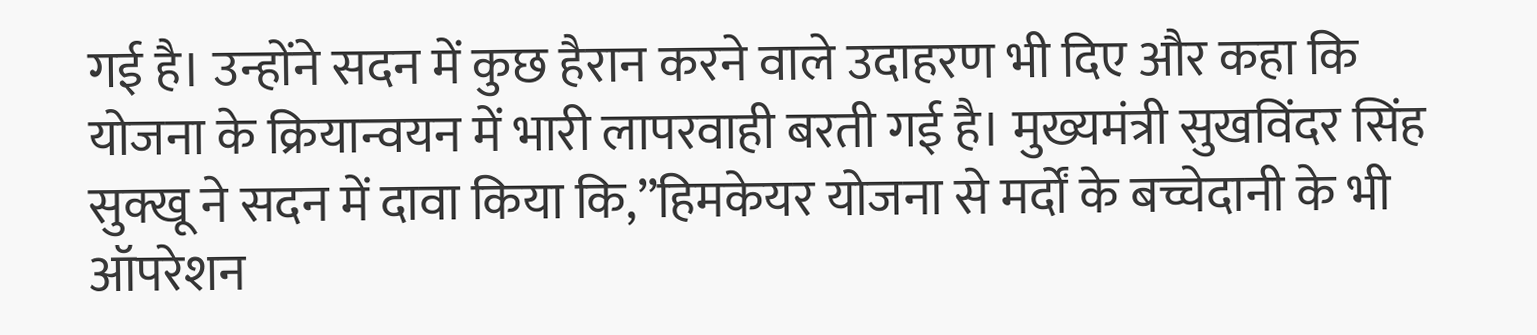गई है। उन्होंने सदन में कुछ हैरान करने वाले उदाहरण भी दिए और कहा कि योजना के क्रियान्वयन में भारी लापरवाही बरती गई है। मुख्यमंत्री सुखविंदर सिंह सुक्खू ने सदन में दावा किया कि,”हिमकेयर योजना से मर्दों के बच्चेदानी के भी ऑपरेशन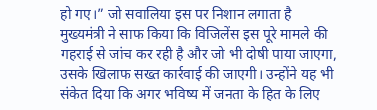हो गए।” जो सवालिया इस पर निशान लगाता है
मुख्यमंत्री ने साफ किया कि विजिलेंस इस पूरे मामले की गहराई से जांच कर रही है और जो भी दोषी पाया जाएगा, उसके खिलाफ सख्त कार्रवाई की जाएगी। उन्होंने यह भी संकेत दिया कि अगर भविष्य में जनता के हित के लिए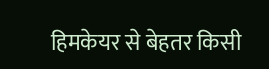हिमकेयर से बेहतर किसी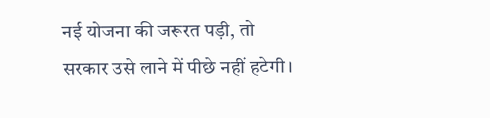नई योजना की जरूरत पड़ी, तो सरकार उसे लाने में पीछे नहीं हटेगी।